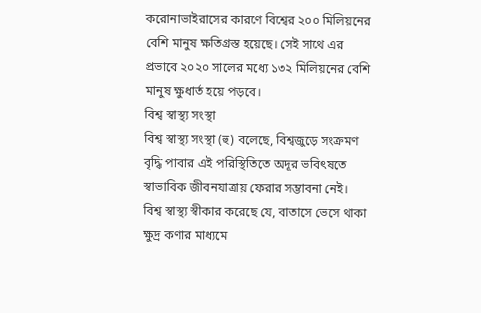করোনাভাইরাসের কারণে বিশ্বের ২০০ মিলিয়নের বেশি মানুষ ক্ষতিগ্রস্ত হয়েছে। সেই সাথে এর প্রভাবে ২০২০ সালের মধ্যে ১৩২ মিলিয়নের বেশি মানুষ ক্ষুধার্ত হয়ে পড়বে।
বিশ্ব স্বাস্থ্য সংস্থা
বিশ্ব স্বাস্থ্য সংস্থা (হু) বলেছে, বিশ্বজুড়ে সংক্রমণ বৃদ্ধি পাবার এই পরিস্থিতিতে অদূর ভবিৎষতে স্বাভাবিক জীবনযাত্রায় ফেরার সম্ভাবনা নেই।
বিশ্ব স্বাস্থ্য স্বীকার করেছে যে, বাতাসে ভেসে থাকা ক্ষুদ্র কণার মাধ্যমে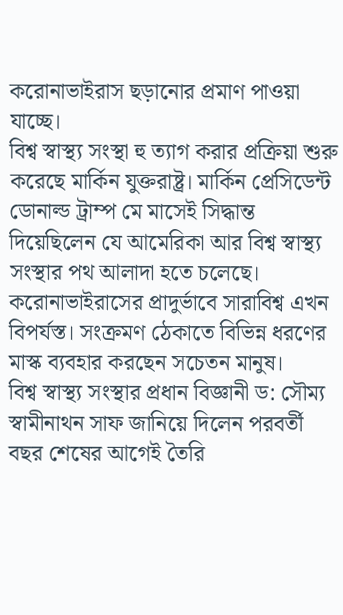করোনাভাইরাস ছড়ানোর প্রমাণ পাওয়া যাচ্ছে।
বিশ্ব স্বাস্থ্য সংস্থা হু ত্যাগ করার প্রক্রিয়া শুরু করেছে মার্কিন যুক্তরাষ্ট্র। মার্কিন প্রেসিডেন্ট ডোনাল্ড ট্রাম্প মে মাসেই সিদ্ধান্ত দিয়েছিলেন যে আমেরিকা আর বিশ্ব স্বাস্থ্য সংস্থার পথ আলাদা হতে চলেছে।
করোনাভাইরাসের প্রাদুর্ভাবে সারাবিশ্ব এখন বিপর্যস্ত। সংক্রমণ ঠেকাতে বিভিন্ন ধরণের মাস্ক ব্যবহার করছেন সচেতন মানুষ।
বিশ্ব স্বাস্থ্য সংস্থার প্রধান বিজ্ঞানী ড: সৌম্য স্বামীনাথন সাফ জানিয়ে দিলেন পরবর্তী বছর শেষের আগেই তৈরি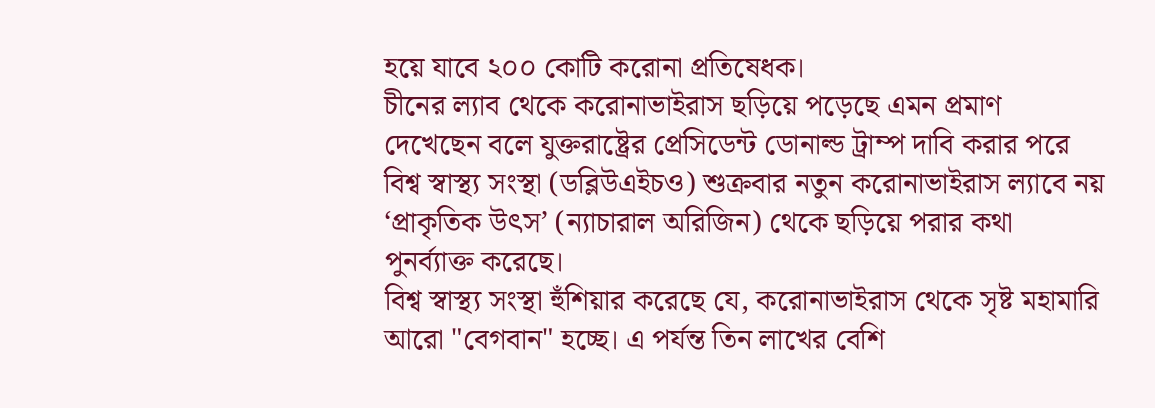হয়ে যাবে ২০০ কোটি করোনা প্রতিষেধক।
চীনের ল্যাব থেকে করোনাভাইরাস ছড়িয়ে পড়েছে এমন প্রমাণ দেখেছেন বলে যুক্তরাষ্ট্রের প্রেসিডেন্ট ডোনাল্ড ট্রাম্প দাবি করার পরে বিশ্ব স্বাস্থ্য সংস্থা (ডব্লিউএইচও) শুক্রবার নতুন করোনাভাইরাস ল্যাবে নয় ‘প্রাকৃতিক উৎস’ (ন্যাচারাল অরিজিন) থেকে ছড়িয়ে পরার কথা পুনর্ব্যাক্ত করেছে।
বিশ্ব স্বাস্থ্য সংস্থা হুঁশিয়ার করেছে যে, করোনাভাইরাস থেকে সৃষ্ট মহামারি আরো "বেগবান" হচ্ছে। এ পর্যন্ত তিন লাখের বেশি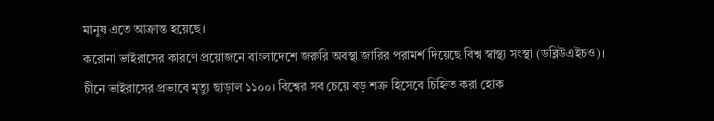মানুষ এতে আক্রান্ত হয়েছে।
করোনা ভাইরাসের কারণে প্রয়োজনে বাংলাদেশে জরুরি অবস্থা জারির পরামর্শ দিয়েছে বিশ্ব স্বাস্থ্য সংস্থা (ডব্লিউএইচও)।
চীনে ভাইরাসের প্রভাবে মৃত্যু ছাড়াল ১১০০। বিশ্বের সব চেয়ে বড় শত্রু হিসেবে চিহ্নিত করা হোক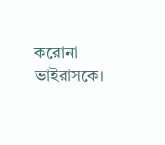করোনা ভাইরাসকে।